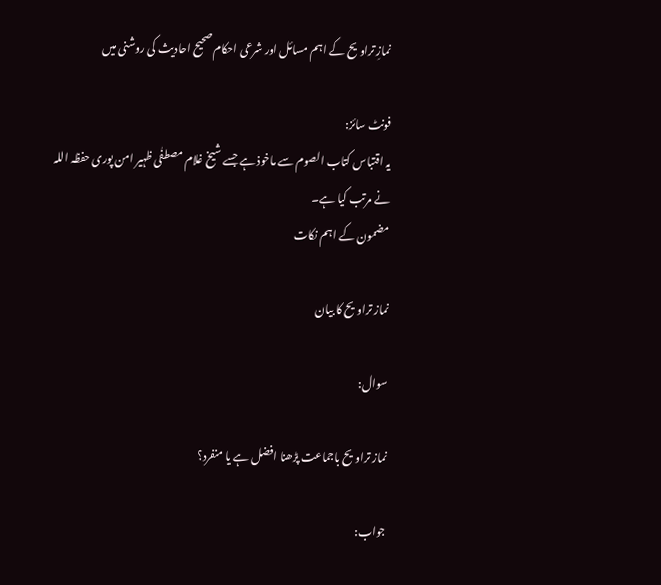نمازِ تراویح کے اہم مسائل اور شرعی احکام صحیح احادیث کی روشنی میں

فونٹ سائز:
یہ اقتباس کتاب الصوم سے ماخوذ ہے جسے شیخ غلام مصطفٰی ظہیر امن پوری حفظہ اللہ نے مرتب کیا ہے۔
مضمون کے اہم نکات

نماز تراویح کا بیان

سوال:

نماز تراویح باجماعت پڑھنا افضل ہے یا منفرد؟

جواب: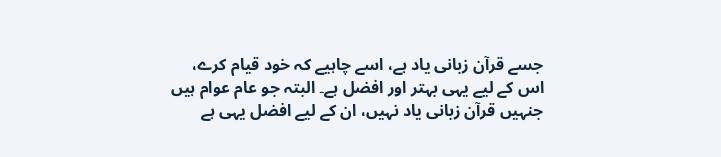جسے قرآن زبانی یاد ہے، اسے چاہیے کہ خود قیام کرے، اس کے لیے یہی بہتر اور افضل ہے۔ البتہ جو عام عوام ہیں جنہیں قرآن زبانی یاد نہیں، ان کے لیے افضل یہی ہے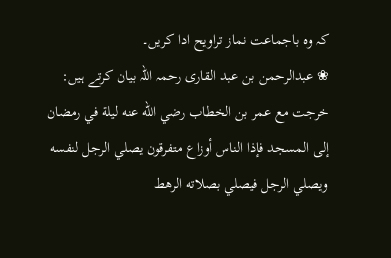کہ وہ باجماعت نماز تراویح ادا کریں۔
❀ عبدالرحمن بن عبد القاری رحمہ اللہ بیان کرتے ہیں:
خرجت مع عمر بن الخطاب رضي الله عنه ليلة في رمضان إلى المسجد فإذا الناس أوزاع متفرقون يصلي الرجل لنفسه ويصلي الرجل فيصلي بصلاته الرهط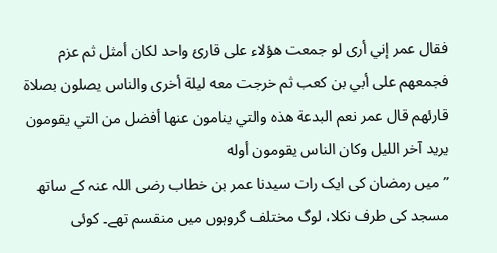فقال عمر إني أرى لو جمعت هؤلاء على قارئ واحد لكان أمثل ثم عزم فجمعهم على أبي بن كعب ثم خرجت معه ليلة أخرى والناس يصلون بصلاة قارئهم قال عمر نعم البدعة هذه والتي ينامون عنها أفضل من التي يقومون يريد آخر الليل وكان الناس يقومون أوله
”میں رمضان کی ایک رات سیدنا عمر بن خطاب رضی اللہ عنہ کے ساتھ مسجد کی طرف نکلا، لوگ مختلف گروہوں میں منقسم تھے۔ کوئی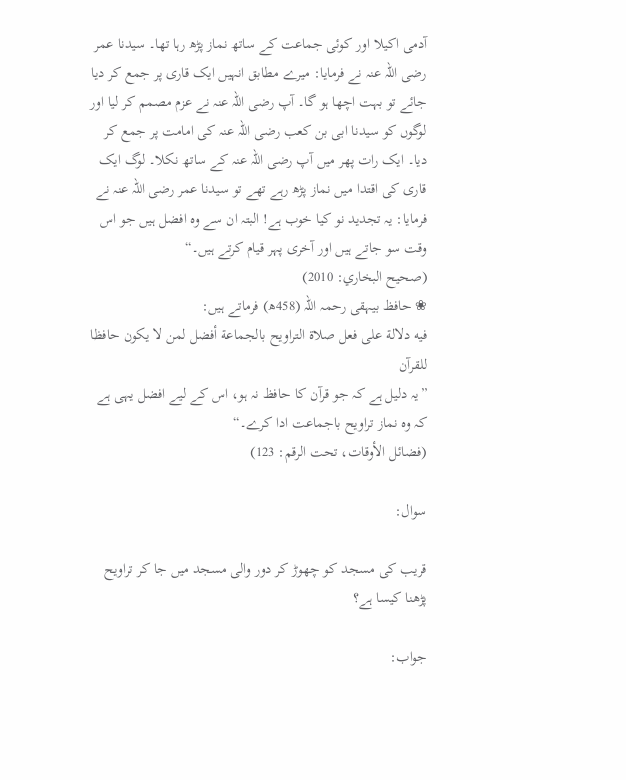آدمی اکیلا اور کوئی جماعت کے ساتھ نماز پڑھ رہا تھا۔ سیدنا عمر رضی اللہ عنہ نے فرمایا: میرے مطابق انہیں ایک قاری پر جمع کر دیا جائے تو بہت اچھا ہو گا۔ آپ رضی اللہ عنہ نے عزم مصمم کر لیا اور لوگوں کو سیدنا ابی بن کعب رضی اللہ عنہ کی امامت پر جمع کر دیا۔ ایک رات پھر میں آپ رضی اللہ عنہ کے ساتھ نکلا۔ لوگ ایک قاری کی اقتدا میں نماز پڑھ رہے تھے تو سیدنا عمر رضی اللہ عنہ نے فرمایا: یہ تجدید نو کیا خوب ہے! البتہ ان سے وہ افضل ہیں جو اس وقت سو جاتے ہیں اور آخری پہر قیام کرتے ہیں۔“
(صحيح البخاري: 2010)
❀ حافظ بیہقی رحمہ اللہ (458ھ) فرماتے ہیں:
فيه دلالة على فعل صلاة التراويح بالجماعة أفضل لمن لا يكون حافظا للقرآن
”یہ دلیل ہے کہ جو قرآن کا حافظ نہ ہو، اس کے لیے افضل یہی ہے کہ وہ نماز تراویح باجماعت ادا کرے۔“
(فضائل الأوقات، تحت الرقم: 123)

سوال:

قریب کی مسجد کو چھوڑ کر دور والی مسجد میں جا کر تراویح پڑھنا کیسا ہے؟

جواب: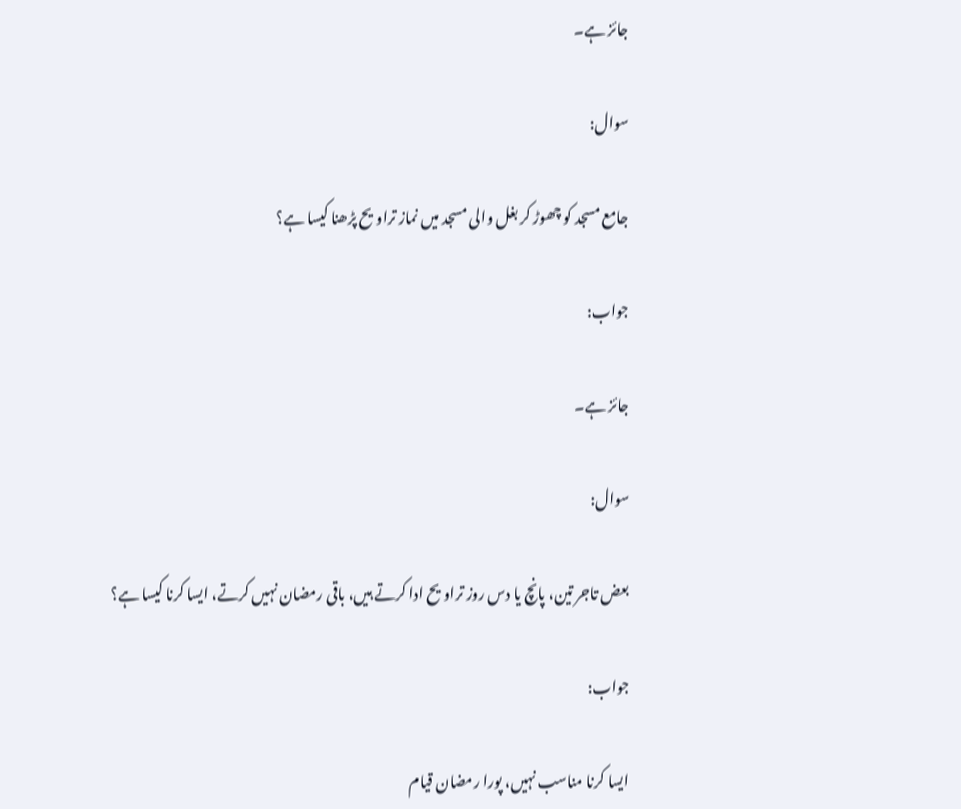جائز ہے۔

سوال:

جامع مسجد کو چھوڑ کر بغل والی مسجد میں نماز تراویح پڑھنا کیسا ہے؟

جواب:

جائز ہے۔

سوال:

بعض تاجر تین، پانچ یا دس روز تراویح ادا کرتے ہیں، باقی رمضان نہیں کرتے، ایسا کرنا کیسا ہے؟

جواب:

ایسا کرنا مناسب نہیں، پورا رمضان قیام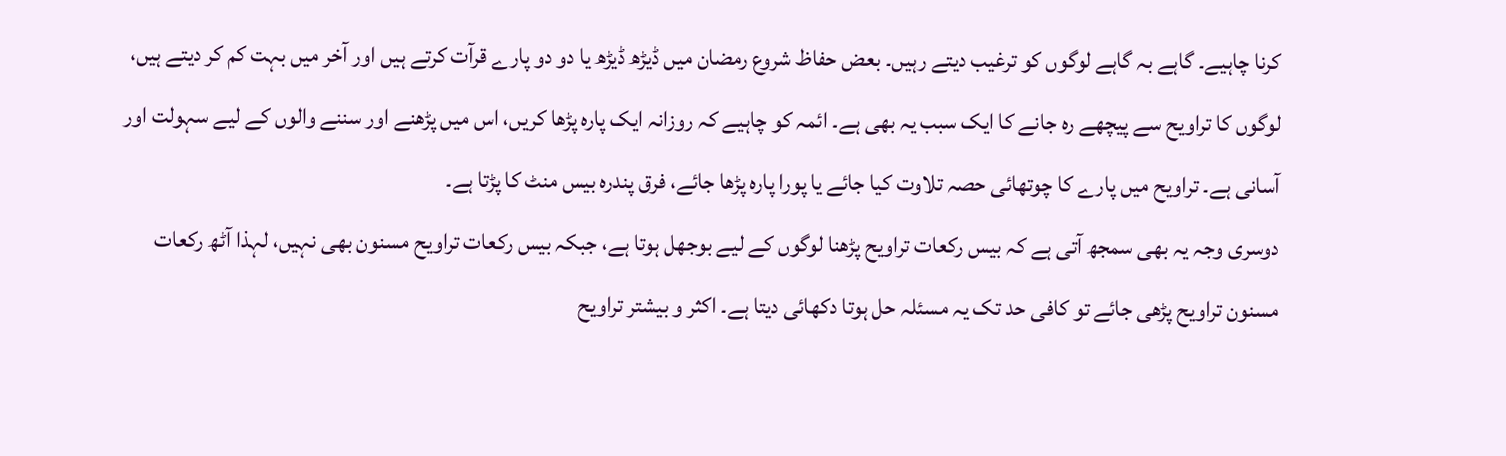کرنا چاہیے۔ گاہے بہ گاہے لوگوں کو ترغیب دیتے رہیں۔ بعض حفاظ شروع رمضان میں ڈیڑھ ڈیڑھ یا دو دو پارے قرآت کرتے ہیں اور آخر میں بہت کم کر دیتے ہیں، لوگوں کا تراویح سے پیچھے رہ جانے کا ایک سبب یہ بھی ہے۔ ائمہ کو چاہیے کہ روزانہ ایک پارہ پڑھا کریں، اس میں پڑھنے اور سننے والوں کے لیے سہولت اور آسانی ہے۔ تراویح میں پارے کا چوتھائی حصہ تلاوت کیا جائے یا پورا پارہ پڑھا جائے، فرق پندرہ بیس منٹ کا پڑتا ہے۔
دوسری وجہ یہ بھی سمجھ آتی ہے کہ بیس رکعات تراویح پڑھنا لوگوں کے لیے بوجھل ہوتا ہے، جبکہ بیس رکعات تراویح مسنون بھی نہیں، لہذا آٹھ رکعات مسنون تراویح پڑھی جائے تو کافی حد تک یہ مسئلہ حل ہوتا دکھائی دیتا ہے۔ اکثر و بیشتر تراویح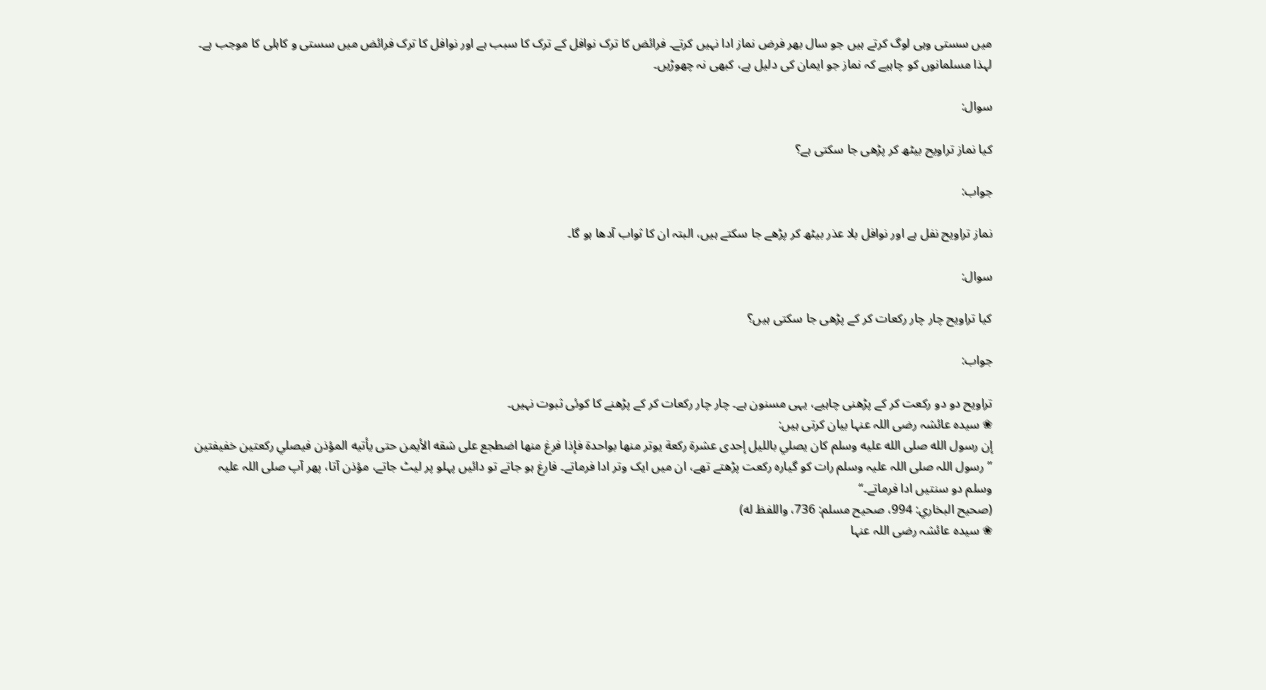میں سستی وہی لوگ کرتے ہیں جو سال بھر فرض نماز ادا نہیں کرتے۔ فرائض کا ترک نوافل کے ترک کا سبب ہے اور نوافل کا ترک فرائض میں سستی و کاہلی کا موجب ہے۔ لہذا مسلمانوں کو چاہیے کہ نماز جو ایمان کی دلیل ہے، کبھی نہ چھوڑیں۔

سوال:

کیا نماز تراویح بیٹھ کر پڑھی جا سکتی ہے؟

جواب:

نماز تراویح نفل ہے اور نوافل بلا عذر بیٹھ کر پڑھے جا سکتے ہیں، البتہ ان کا ثواب آدھا ہو گا۔

سوال:

کیا تراویح چار چار رکعات کر کے پڑھی جا سکتی ہیں؟

جواب:

تراویح دو دو رکعت کر کے پڑھنی چاہیے، یہی مسنون ہے۔ چار چار رکعات کر کے پڑھنے کا کوئی ثبوت نہیں۔
❀ سیدہ عائشہ رضی اللہ عنہا بیان کرتی ہیں:
إن رسول الله صلى الله عليه وسلم كان يصلي بالليل إحدى عشرة ركعة يوتر منها بواحدة فإذا فرغ منها اضطجع على شقه الأيمن حتى يأتيه المؤذن فيصلي ركعتين خفيفتين
”رسول اللہ صلی اللہ علیہ وسلم رات کو گیارہ رکعت پڑھتے تھے، ان میں ایک وتر ادا فرماتے۔ فارغ ہو جاتے تو دائیں پہلو پر لیٹ جاتے، مؤذن آتا، پھر آپ صلی اللہ علیہ وسلم دو سنتیں ادا فرماتے۔“
(صحيح البخاري: 994، صحيح مسلم: 736، واللفظ له)
❀ سیدہ عائشہ رضی اللہ عنہا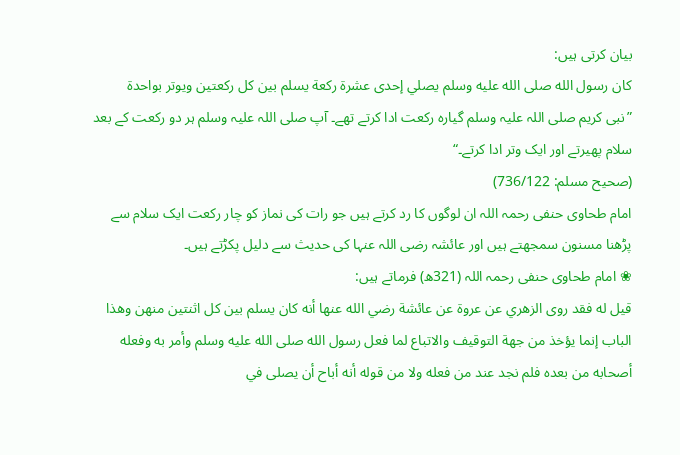بیان کرتی ہیں:
كان رسول الله صلى الله عليه وسلم يصلي إحدى عشرة ركعة يسلم بين كل ركعتين ويوتر بواحدة
”نبی کریم صلی اللہ علیہ وسلم گیارہ رکعت ادا کرتے تھے۔ آپ صلی اللہ علیہ وسلم ہر دو رکعت کے بعد سلام پھیرتے اور ایک وتر ادا کرتے۔“
(صحيح مسلم: 736/122)
امام طحاوی حنفی رحمہ اللہ ان لوگوں کا رد کرتے ہیں جو رات کی نماز کو چار رکعت ایک سلام سے پڑھنا مسنون سمجھتے ہیں اور عائشہ رضی اللہ عنہا کی حدیث سے دلیل پکڑتے ہیں۔
❀ امام طحاوی حنفی رحمہ اللہ (321ھ) فرماتے ہیں:
قيل له فقد روى الزهري عن عروة عن عائشة رضي الله عنها أنه كان يسلم بين كل اثنتين منهن وهذا الباب إنما يؤخذ من جهة التوقيف والاتباع لما فعل رسول الله صلى الله عليه وسلم وأمر به وفعله أصحابه من بعده فلم نجد عند من فعله ولا من قوله أنه أباح أن يصلى في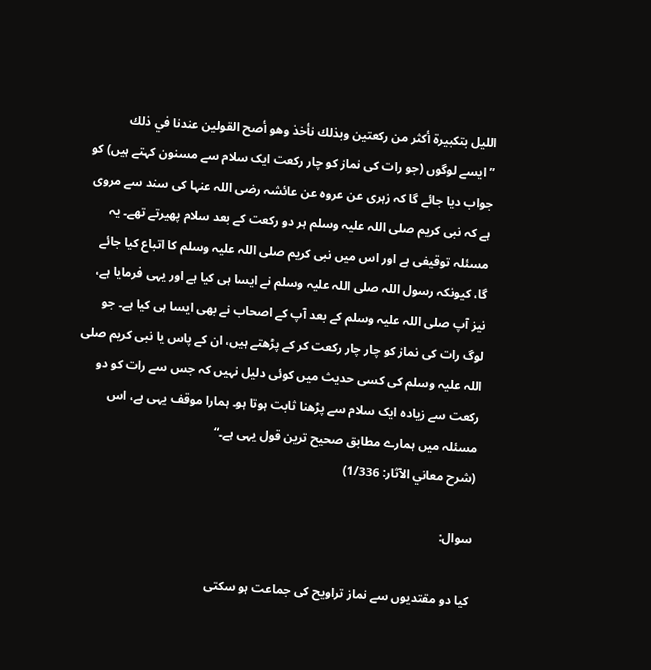الليل بتكبيرة أكثر من ركعتين وبذلك نأخذ وهو أصح القولين عندنا في ذلك
”ایسے لوگوں (جو رات کی نماز کو چار رکعت ایک سلام سے مسنون کہتے ہیں) کو جواب دیا جائے گا کہ زہری عن عروہ عن عائشہ رضی اللہ عنہا کی سند سے مروی ہے کہ نبی کریم صلی اللہ علیہ وسلم ہر دو رکعت کے بعد سلام پھیرتے تھے۔ یہ مسئلہ توقیفی ہے اور اس میں نبی کریم صلی اللہ علیہ وسلم کا اتباع کیا جائے گا، کیونکہ رسول اللہ صلی اللہ علیہ وسلم نے ایسا ہی کیا ہے اور یہی فرمایا ہے، نیز آپ صلی اللہ علیہ وسلم کے بعد آپ کے اصحاب نے بھی ایسا ہی کیا ہے۔ جو لوگ رات کی نماز کو چار چار رکعت کر کے پڑھتے ہیں، ان کے پاس یا نبی کریم صلی اللہ علیہ وسلم کی کسی حدیث میں کوئی دلیل نہیں کہ جس سے رات کو دو رکعت سے زیادہ ایک سلام سے پڑھنا ثابت ہوتا ہو۔ ہمارا موقف یہی ہے، اس مسئلہ میں ہمارے مطابق صحیح ترین قول یہی ہے۔“
(شرح معاني الآثار: 1/336)

سوال:

کیا دو مقتدیوں سے نماز تراویح کی جماعت ہو سکتی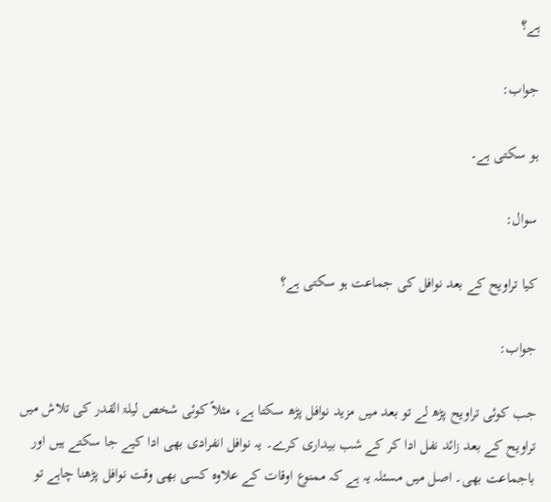ہے؟

جواب:

ہو سکتی ہے۔

سوال:

کیا تراویح کے بعد نوافل کی جماعت ہو سکتی ہے؟

جواب:

جب کوئی تراویح پڑھ لے تو بعد میں مزید نوافل پڑھ سکتا ہے، مثلاً کوئی شخص لیلۃ القدر کی تلاش میں تراویح کے بعد زائد نفل ادا کر کے شب بیداری کرے۔ یہ نوافل انفرادی بھی ادا کیے جا سکتے ہیں اور باجماعت بھی۔ اصل میں مسئلہ یہ ہے کہ ممنوع اوقات کے علاوہ کسی بھی وقت نوافل پڑھنا چاہے تو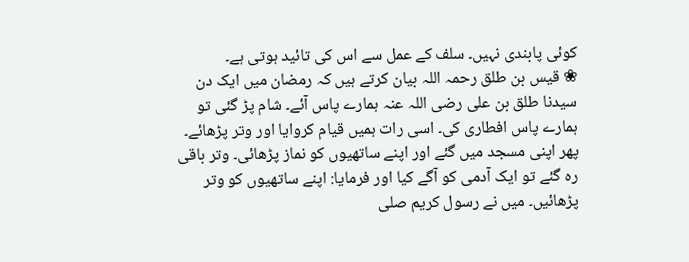کوئی پابندی نہیں۔ سلف کے عمل سے اس کی تائید ہوتی ہے۔
❀ قیس بن طلق رحمہ اللہ بیان کرتے ہیں کہ رمضان میں ایک دن سیدنا طلق بن علی رضی اللہ عنہ ہمارے پاس آئے۔ شام پڑ گئی تو ہمارے پاس افطاری کی۔ اسی رات ہمیں قیام کروایا اور وتر پڑھائے۔ پھر اپنی مسجد میں گئے اور اپنے ساتھیوں کو نماز پڑھائی۔ وتر باقی رہ گئے تو ایک آدمی کو آگے کیا اور فرمایا: اپنے ساتھیوں کو وتر پڑھائیں۔ میں نے رسول کریم صلی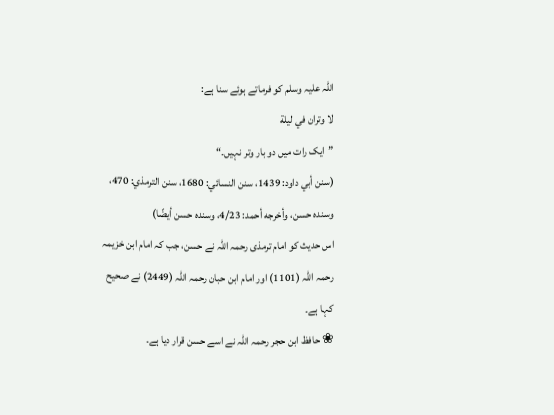اللہ علیہ وسلم کو فرماتے ہوئے سنا ہے:
لا وتران في ليلة
”ایک رات میں دو بار وتر نہیں۔“
(سنن أبي داود: 1439، سنن النسائي: 1680، سنن الترمذي: 470، وسنده حسن، وأخرجه أحمد: 4/23، وسنده حسن أيضًا)
اس حدیث کو امام ترمذی رحمہ اللہ نے حسن، جب کہ امام ابن خزیمہ رحمہ اللہ (1101) اور امام ابن حبان رحمہ اللہ (2449) نے صحیح کہا ہے۔
❀ حافظ ابن حجر رحمہ اللہ نے اسے حسن قرار دیا ہے۔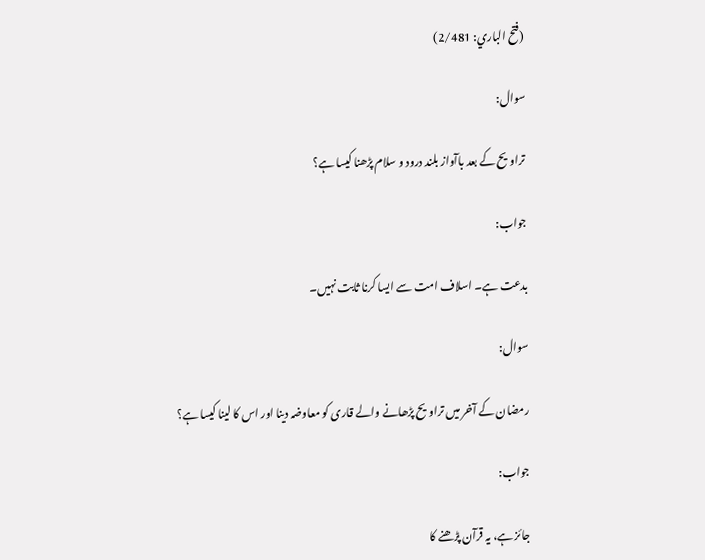(فتح الباري: 2/481)

سوال:

تراویح کے بعد باآواز بلند درود و سلام پڑھنا کیسا ہے؟

جواب:

بدعت ہے۔ اسلاف امت سے ایسا کرنا ثابت نہیں۔

سوال:

رمضان کے آخر میں تراویح پڑھانے والے قاری کو معاوضہ دینا اور اس کا لینا کیسا ہے؟

جواب:

جائز ہے، یہ قرآن پڑھنے کا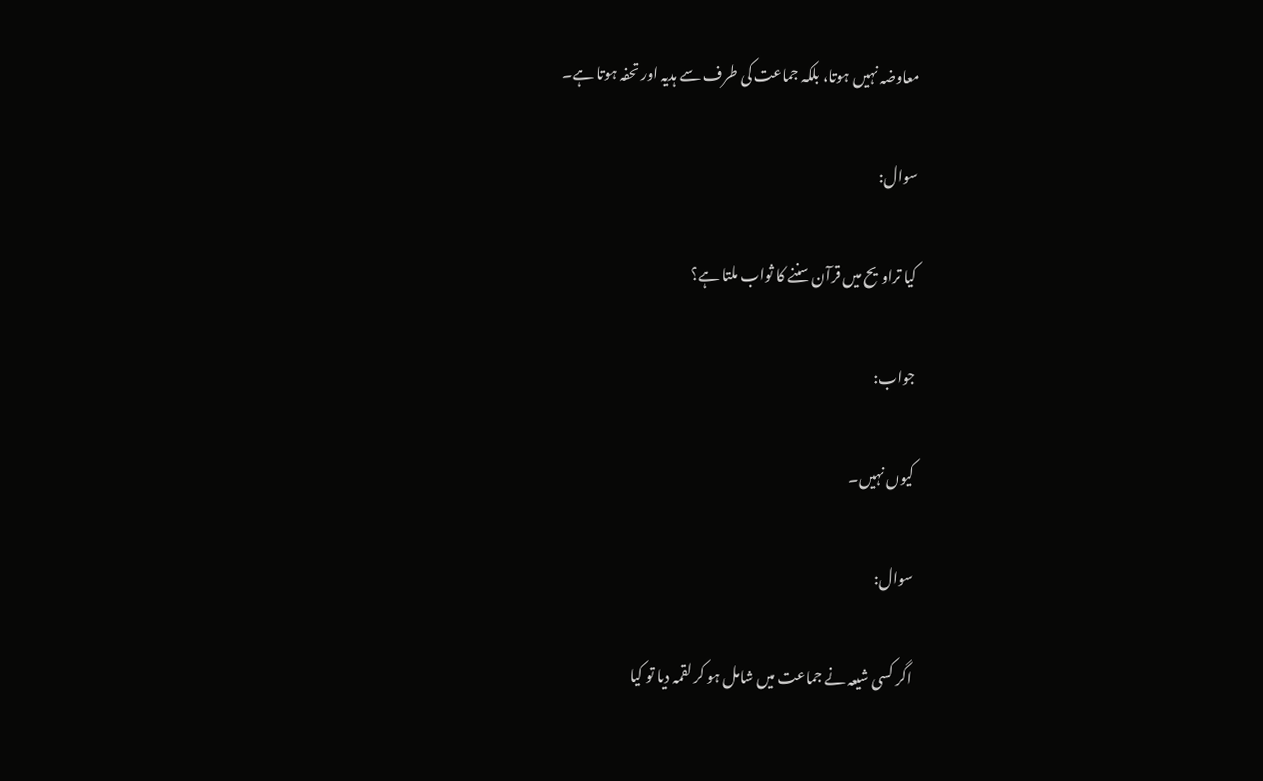معاوضہ نہیں ہوتا، بلکہ جماعت کی طرف سے ہدیہ اور تحفہ ہوتا ہے۔

سوال:

کیا تراویح میں قرآن سننے کا ثواب ملتا ہے؟

جواب:

کیوں نہیں۔

سوال:

اگر کسی شیعہ نے جماعت میں شامل ہو کر لقمہ دیا تو کیا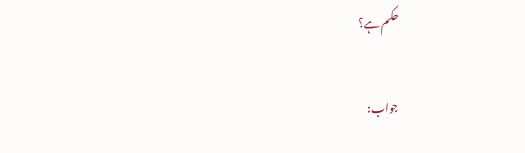حکم ہے؟

جواب: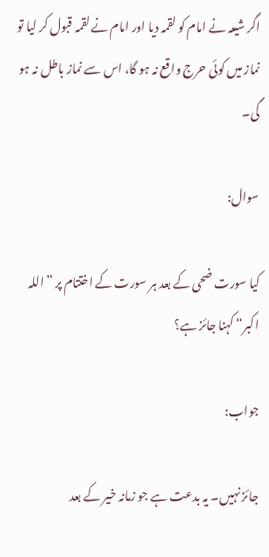اگر شیعہ نے امام کو لقمہ دیا اور امام نے لقمہ قبول کر لیا تو نماز میں کوئی حرج واقع نہ ہو گا، اس سے نماز باطل نہ ہو گی۔

سوال:

کیا سورت ضحی کے بعد ہر سورت کے اختتام پر ”اللہ اکبر“ کہنا جائز ہے؟

جواب:

جائز نہیں۔ یہ بدعت ہے جو زمانہ خیر کے بعد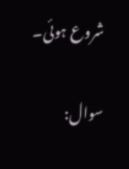شروع ہوئی۔

سوال: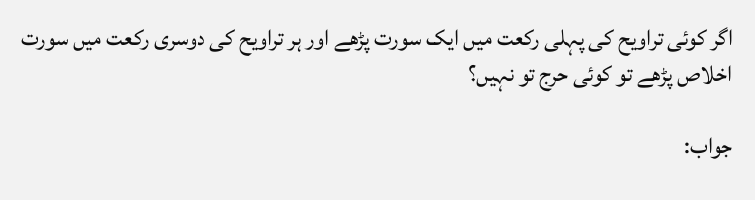اگر کوئی تراویح کی پہلی رکعت میں ایک سورت پڑھے اور ہر تراویح کی دوسری رکعت میں سورت اخلاص پڑھے تو کوئی حرج تو نہیں؟

جواب: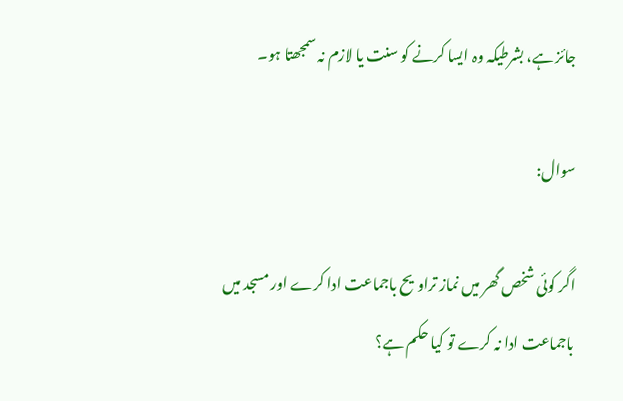جائز ہے، بشرطیکہ وہ ایسا کرنے کو سنت یا لازم نہ سمجھتا ہو۔

سوال:

اگر کوئی شخص گھر میں نماز تراویح باجماعت ادا کرے اور مسجد میں باجماعت ادا نہ کرے تو کیا حکم ہے؟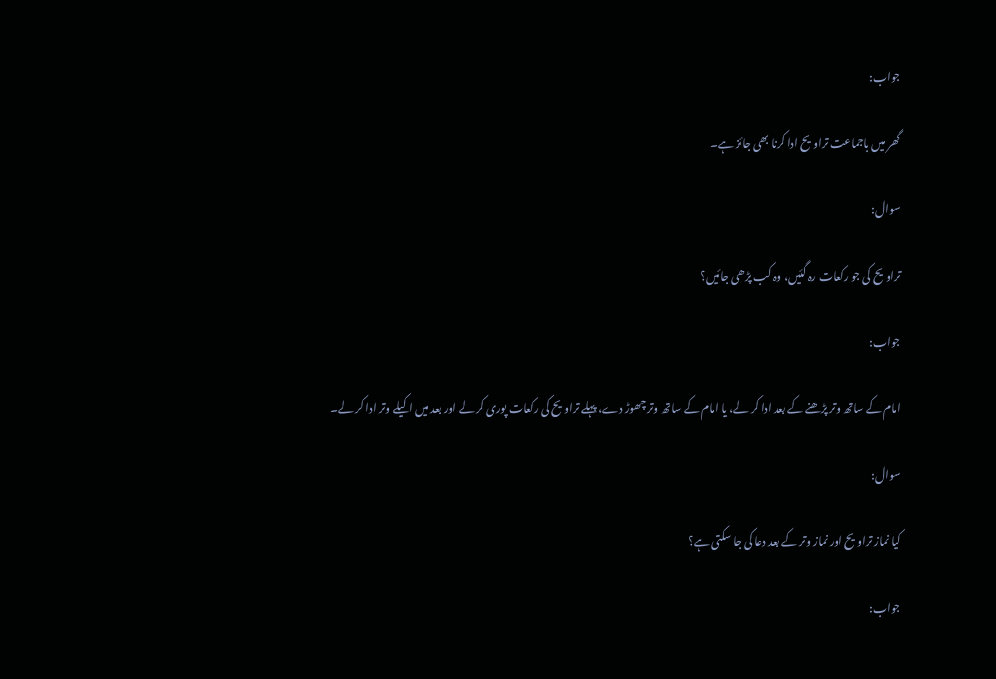جواب:

گھر میں باجماعت تراویح ادا کرنا بھی جائز ہے۔

سوال:

تراویح کی جو رکعات رہ گئیں، وہ کب پڑھی جائیں؟

جواب:

امام کے ساتھ وتر پڑھنے کے بعد ادا کر لے، یا امام کے ساتھ وتر چھوڑ دے، پہلے تراویح کی رکعات پوری کر لے اور بعد میں اکیلے وتر ادا کر لے۔

سوال:

کیا نماز تراویح اور نماز وتر کے بعد دعا کی جا سکتی ہے؟

جواب: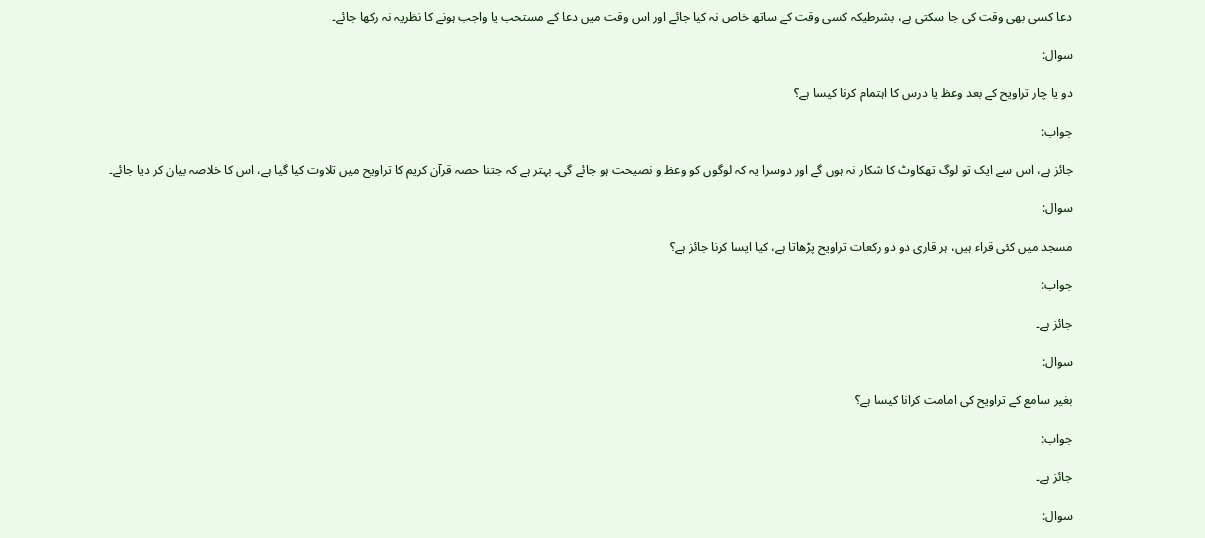دعا کسی بھی وقت کی جا سکتی ہے، بشرطیکہ کسی وقت کے ساتھ خاص نہ کیا جائے اور اس وقت میں دعا کے مستحب یا واجب ہونے کا نظریہ نہ رکھا جائے۔

سوال:

دو یا چار تراویح کے بعد وعظ یا درس کا اہتمام کرنا کیسا ہے؟

جواب:

جائز ہے، اس سے ایک تو لوگ تھکاوٹ کا شکار نہ ہوں گے اور دوسرا یہ کہ لوگوں کو وعظ و نصیحت ہو جائے گی۔ بہتر ہے کہ جتنا حصہ قرآن کریم کا تراویح میں تلاوت کیا گیا ہے، اس کا خلاصہ بیان کر دیا جائے۔

سوال:

مسجد میں کئی قراء ہیں، ہر قاری دو دو رکعات تراویح پڑھاتا ہے، کیا ایسا کرنا جائز ہے؟

جواب:

جائز ہے۔

سوال:

بغیر سامع کے تراویح کی امامت کرانا کیسا ہے؟

جواب:

جائز ہے۔

سوال: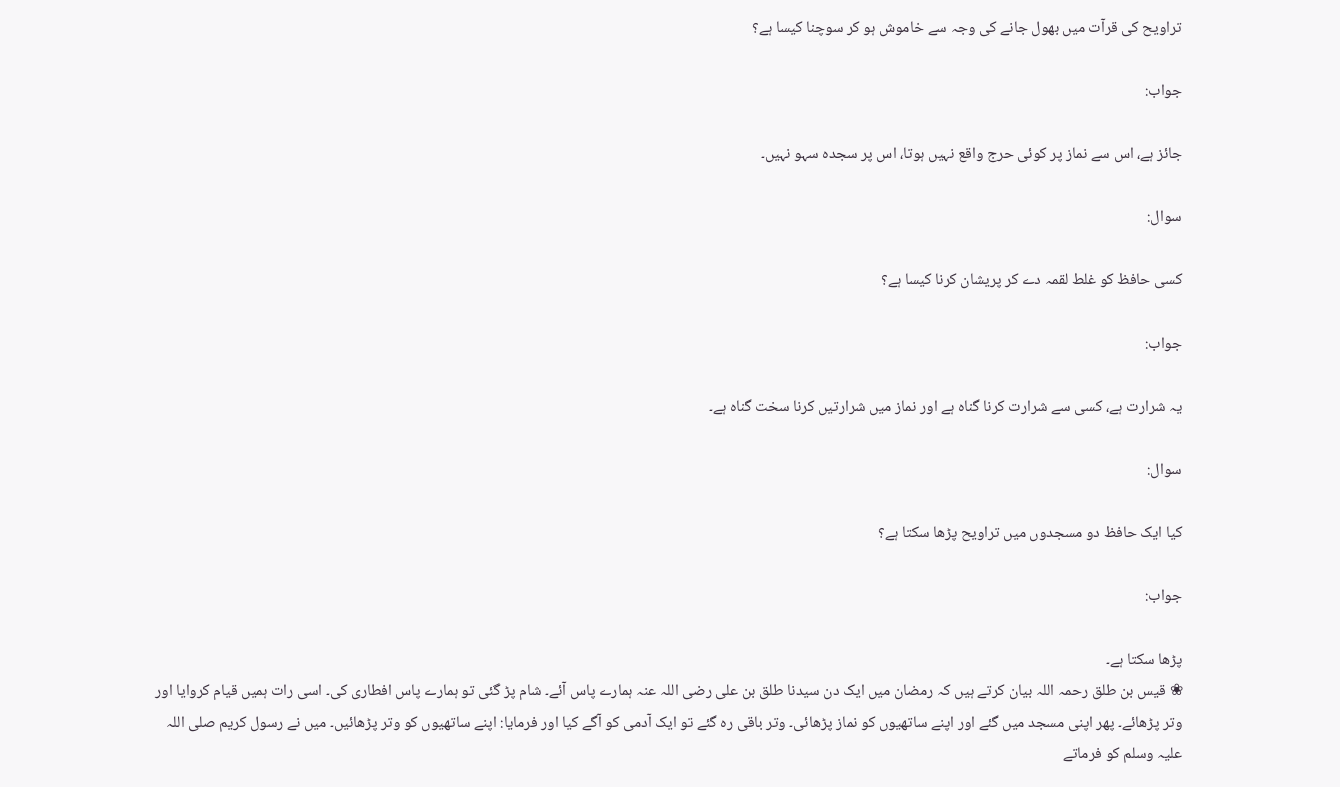تراویح کی قرآت میں بھول جانے کی وجہ سے خاموش ہو کر سوچنا کیسا ہے؟

جواب:

جائز ہے، اس سے نماز پر کوئی حرج واقع نہیں ہوتا، اس پر سجدہ سہو نہیں۔

سوال:

کسی حافظ کو غلط لقمہ دے کر پریشان کرنا کیسا ہے؟

جواب:

یہ شرارت ہے، کسی سے شرارت کرنا گناہ ہے اور نماز میں شرارتیں کرنا سخت گناہ ہے۔

سوال:

کیا ایک حافظ دو مسجدوں میں تراویح پڑھا سکتا ہے؟

جواب:

پڑھا سکتا ہے۔
❀ قیس بن طلق رحمہ اللہ بیان کرتے ہیں کہ رمضان میں ایک دن سیدنا طلق بن علی رضی اللہ عنہ ہمارے پاس آئے۔ شام پڑ گئی تو ہمارے پاس افطاری کی۔ اسی رات ہمیں قیام کروایا اور وتر پڑھائے۔ پھر اپنی مسجد میں گئے اور اپنے ساتھیوں کو نماز پڑھائی۔ وتر باقی رہ گئے تو ایک آدمی کو آگے کیا اور فرمایا: اپنے ساتھیوں کو وتر پڑھائیں۔ میں نے رسول کریم صلی اللہ علیہ وسلم کو فرماتے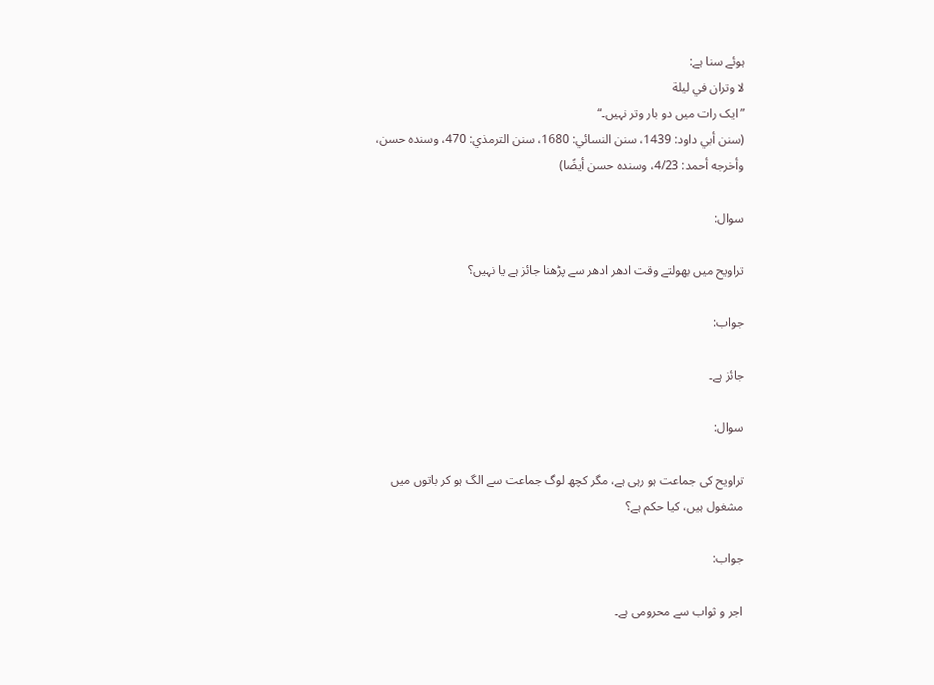ہوئے سنا ہے:
لا وتران في ليلة
”ایک رات میں دو بار وتر نہیں۔“
(سنن أبي داود: 1439، سنن النسائي: 1680، سنن الترمذي: 470، وسنده حسن، وأخرجه أحمد: 4/23، وسنده حسن أيضًا)

سوال:

تراویح میں بھولتے وقت ادھر ادھر سے پڑھنا جائز ہے یا نہیں؟

جواب:

جائز ہے۔

سوال:

تراویح کی جماعت ہو رہی ہے، مگر کچھ لوگ جماعت سے الگ ہو کر باتوں میں مشغول ہیں، کیا حکم ہے؟

جواب:

اجر و ثواب سے محرومی ہے۔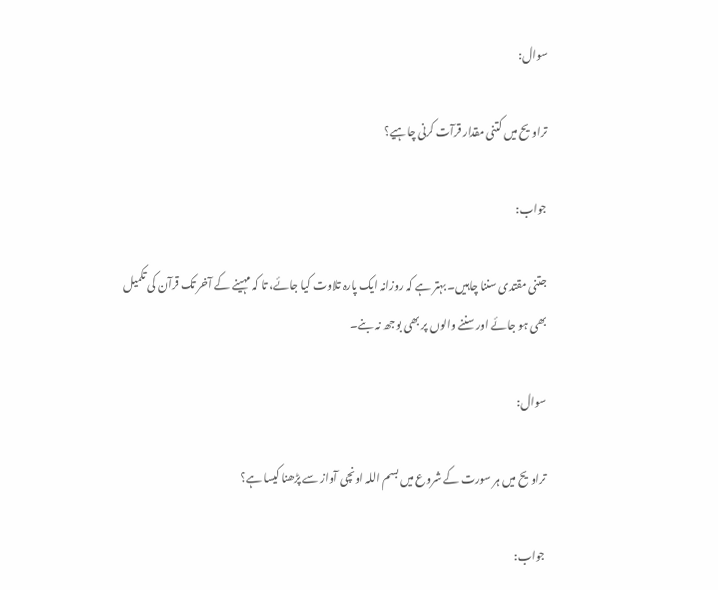سوال:

تراویح میں کتنی مقدار قرآت کرنی چاہیے؟

جواب:

جتنی مقتدی سننا چاہیں۔ بہتر ہے کہ روزانہ ایک پارہ تلاوت کیا جائے، تا کہ مہینے کے آخر تک قرآن کی تکمیل بھی ہو جائے اور سننے والوں پر بھی بوجھ نہ بنے۔

سوال:

تراویح میں ہر سورت کے شروع میں بسم اللہ اونچی آواز سے پڑھنا کیسا ہے؟

جواب: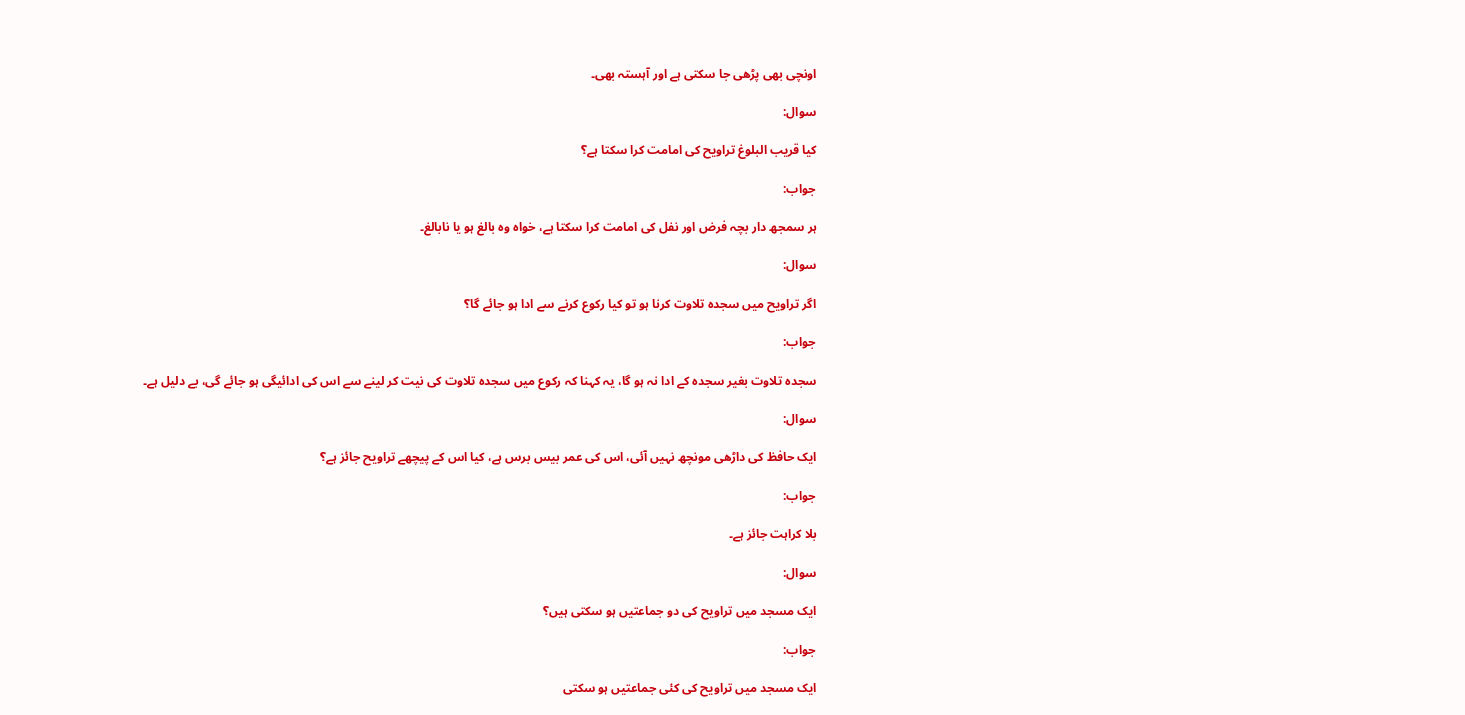اونچی بھی پڑھی جا سکتی ہے اور آہستہ بھی۔

سوال:

کیا قریب البلوغ تراویح کی امامت کرا سکتا ہے؟

جواب:

ہر سمجھ دار بچہ فرض اور نفل کی امامت کرا سکتا ہے، خواہ وہ بالغ ہو یا نابالغ۔

سوال:

اگر تراویح میں سجدہ تلاوت کرنا ہو تو کیا رکوع کرنے سے ادا ہو جائے گا؟

جواب:

سجدہ تلاوت بغیر سجدہ کے ادا نہ ہو گا، یہ کہنا کہ رکوع میں سجدہ تلاوت کی نیت کر لینے سے اس کی ادائیگی ہو جائے گی، بے دلیل ہے۔

سوال:

ایک حافظ کی داڑھی مونچھ نہیں آئی، اس کی عمر بیس برس ہے، کیا اس کے پیچھے تراویح جائز ہے؟

جواب:

بلا کراہت جائز ہے۔

سوال:

ایک مسجد میں تراویح کی دو جماعتیں ہو سکتی ہیں؟

جواب:

ایک مسجد میں تراویح کی کئی جماعتیں ہو سکتی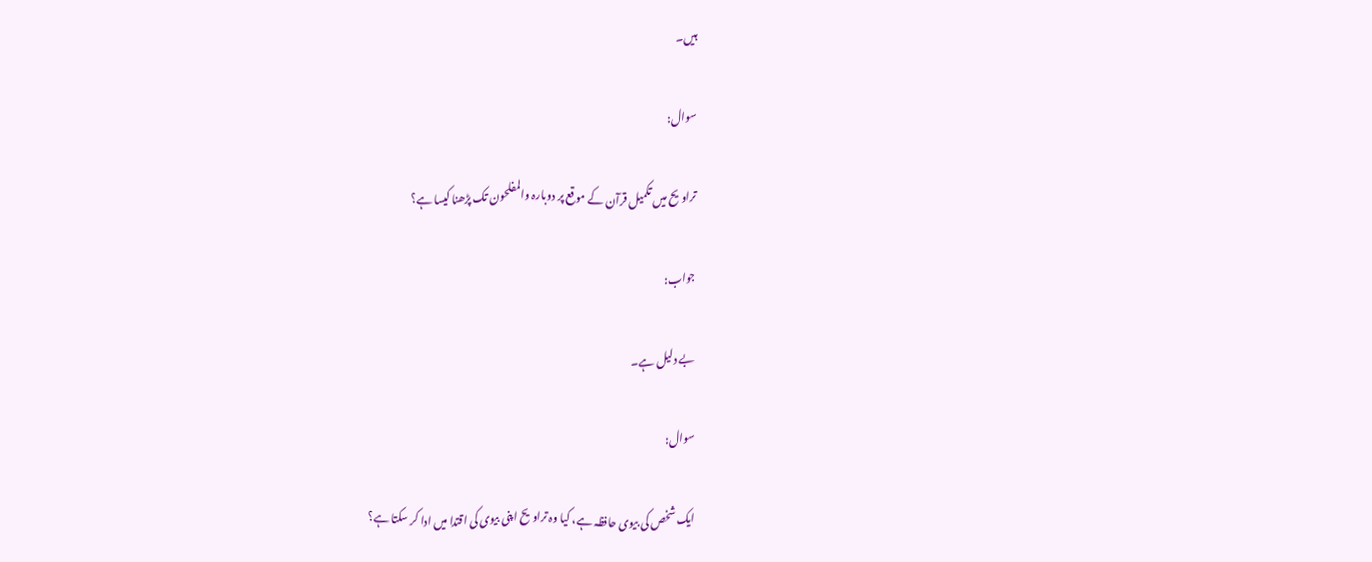ہیں۔

سوال:

تراویح میں تکمیل قرآن کے موقع پر دوبارہ والمفلحون تک پڑھنا کیسا ہے؟

جواب:

بے دلیل ہے۔

سوال:

ایک شخص کی بیوی حافظہ ہے، کیا وہ تراویح اپنی بیوی کی اقتدا میں ادا کر سکتا ہے؟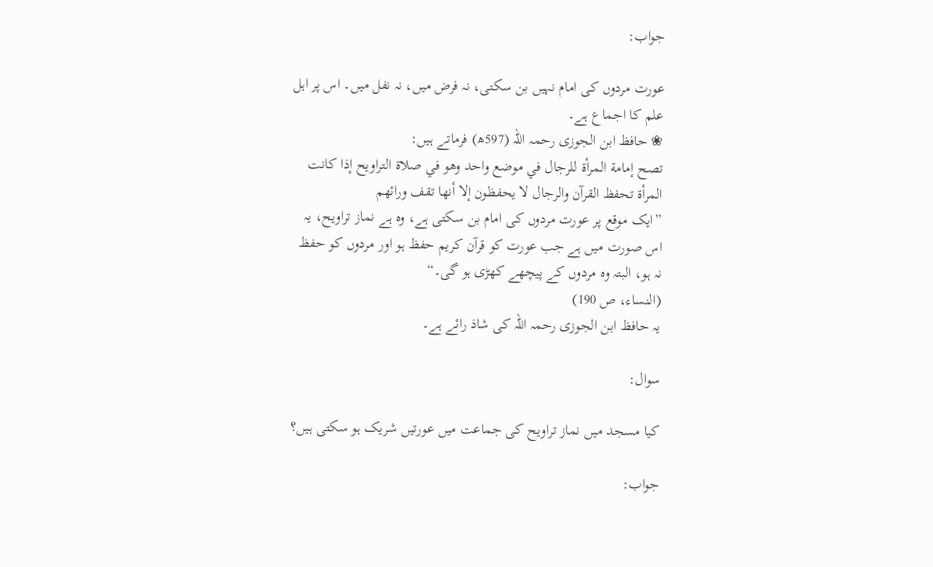جواب:

عورت مردوں کی امام نہیں بن سکتی، نہ فرض میں، نہ نفل میں۔ اس پر اہل علم کا اجماع ہے۔
❀ حافظ ابن الجوزی رحمہ اللہ (597ھ) فرماتے ہیں:
تصح إمامة المرأة للرجال في موضع واحد وهو في صلاة التراويح إذا كانت المرأة تحفظ القرآن والرجال لا يحفظون إلا أنها تقف ورائهم
”ایک موقع پر عورت مردوں کی امام بن سکتی ہے، وہ ہے نماز تراویح، یہ اس صورت میں ہے جب عورت کو قرآن کریم حفظ ہو اور مردوں کو حفظ نہ ہو، البتہ وہ مردوں کے پیچھے کھڑی ہو گی۔“
(النساء، ص 190)
یہ حافظ ابن الجوزی رحمہ اللہ کی شاذ رائے ہے۔

سوال:

کیا مسجد میں نماز تراویح کی جماعت میں عورتیں شریک ہو سکتی ہیں؟

جواب: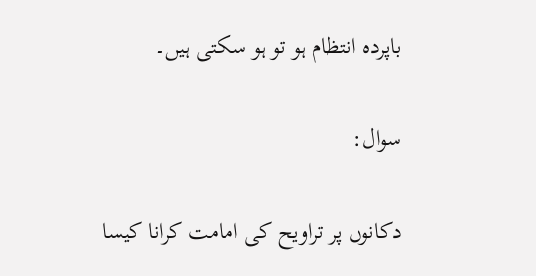باپردہ انتظام ہو تو ہو سکتی ہیں۔

سوال:

دکانوں پر تراویح کی امامت کرانا کیسا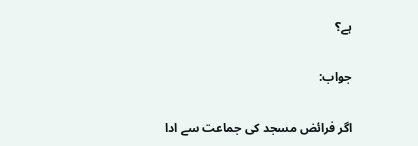ہے؟

جواب:

اگر فرائض مسجد کی جماعت سے ادا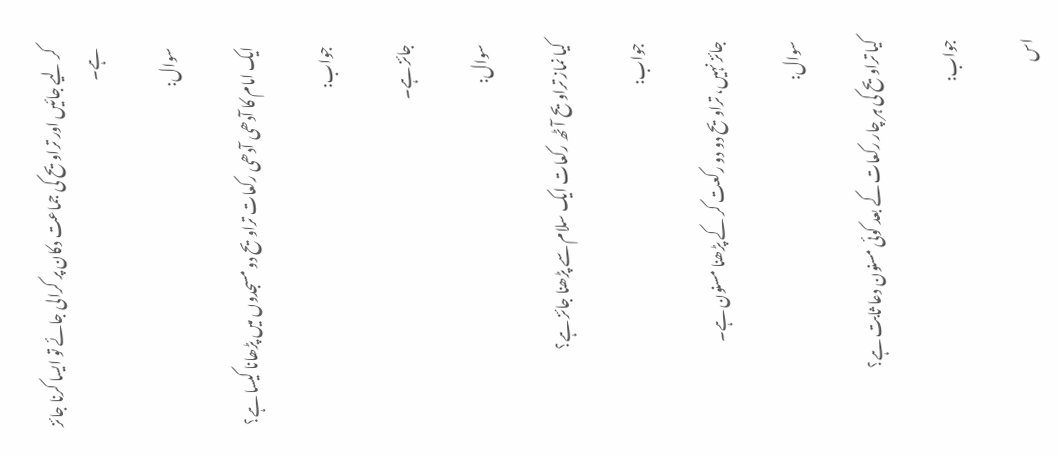کر لیے جائیں اور تراویح کی جماعت دکان پر کرالی جائے تو ایسا کرنا جائز ہے۔

سوال:

ایک امام کا آدھی آدھی رکعات تراویح دو مسجدوں میں پڑھانا کیسا ہے؟

جواب:

جائز ہے۔

سوال:

کیا نماز تراویح آٹھ رکعات ایک سلام سے پڑھنا جائز ہے؟

جواب:

جائز نہیں، تراویح دو دو رکعت کر کے پڑھنا مسنون ہے۔

سوال:

کیا تراویح کی ہر چار رکعات کے بعد کوئی مسنون دعا ثابت ہے؟

جواب:

اس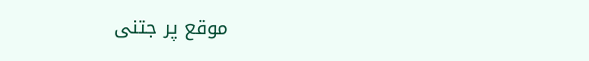موقع پر جتنی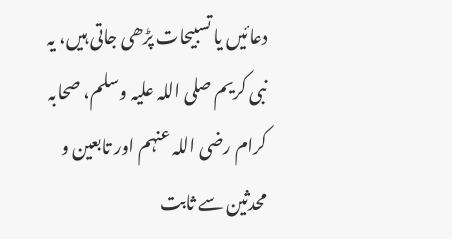دعائیں یا تسبیحات پڑھی جاتی ہیں، یہ نبی کریم صلی اللہ علیہ وسلم، صحابہ کرام رضی اللہ عنہم اور تابعین و محدثین سے ثابت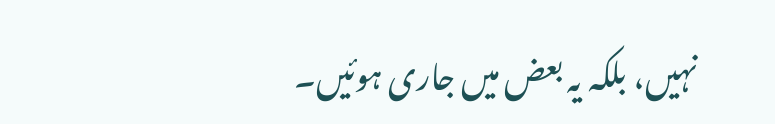نہیں، بلکہ یہ بعض میں جاری ہوئیں۔